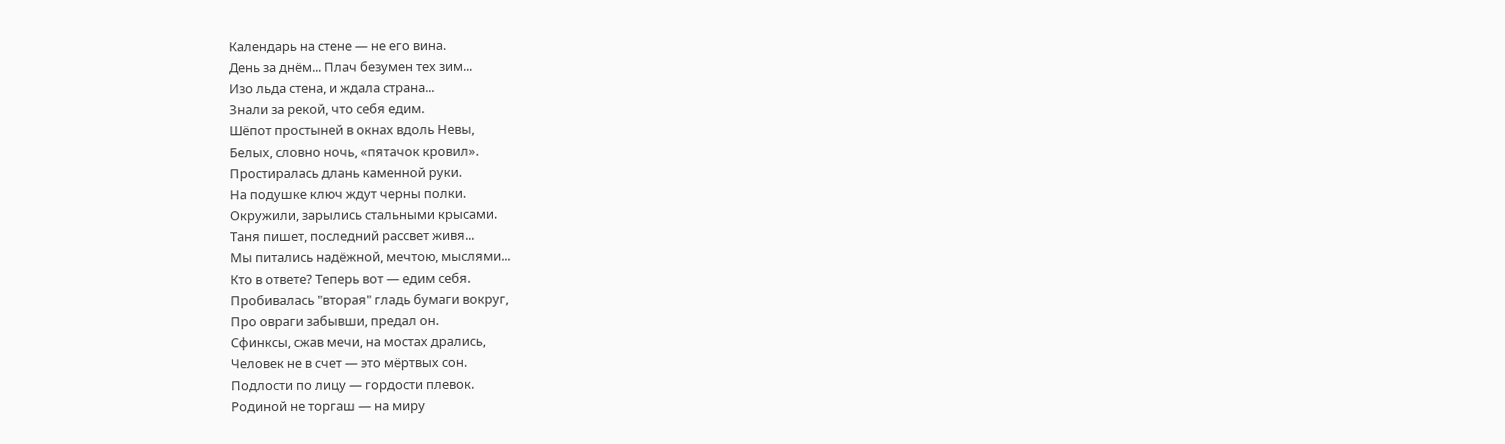Календарь на стене — не его вина.
День за днём... Плач безумен тех зим...
Изо льда стена, и ждала страна...
Знали за рекой, что себя едим.
Шёпот простыней в окнах вдоль Невы,
Белых, словно ночь, «пятачок кровил».
Простиралась длань каменной руки.
На подушке ключ ждут черны полки.
Окружили, зарылись стальными крысами.
Таня пишет, последний рассвет живя...
Мы питались надёжной, мечтою, мыслями...
Кто в ответе? Теперь вот — едим себя.
Пробивалась "вторая" гладь бумаги вокруг,
Про овраги забывши, предал он.
Сфинксы, сжав мечи, на мостах дрались,
Человек не в счет — это мёртвых сон.
Подлости по лицу — гордости плевок.
Родиной не торгаш — на миру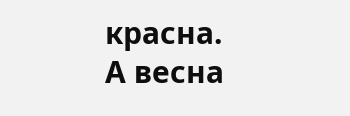красна.
А весна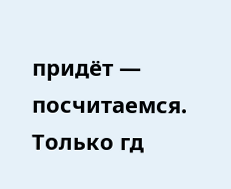придёт — посчитаемся.
Только гд